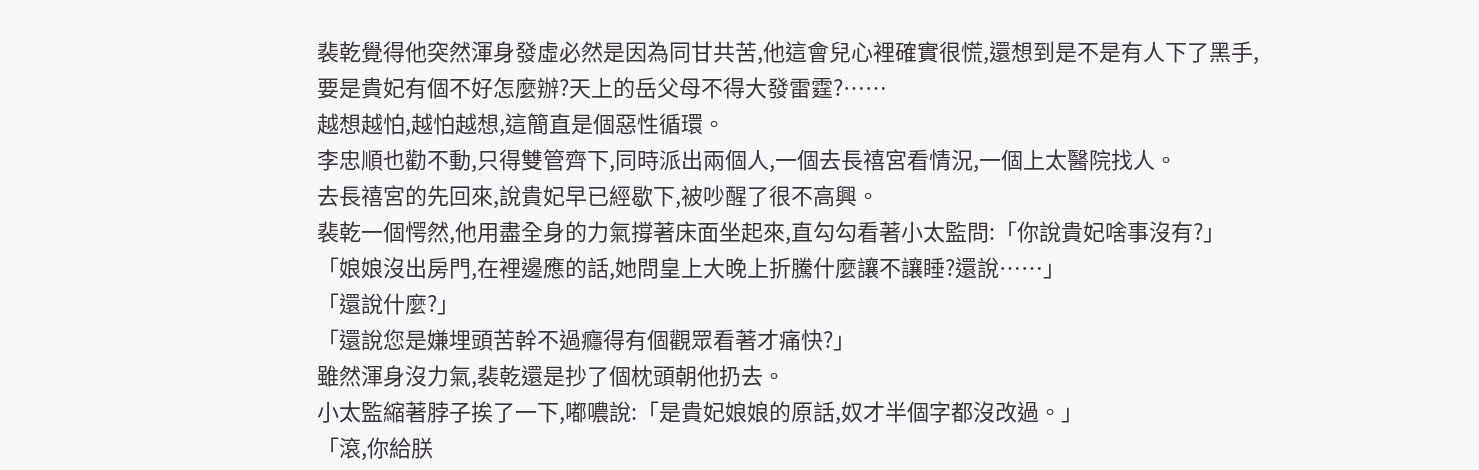裴乾覺得他突然渾身發虛必然是因為同甘共苦,他這會兒心裡確實很慌,還想到是不是有人下了黑手,要是貴妃有個不好怎麼辦?天上的岳父母不得大發雷霆?……
越想越怕,越怕越想,這簡直是個惡性循環。
李忠順也勸不動,只得雙管齊下,同時派出兩個人,一個去長禧宮看情況,一個上太醫院找人。
去長禧宮的先回來,說貴妃早已經歇下,被吵醒了很不高興。
裴乾一個愕然,他用盡全身的力氣撐著床面坐起來,直勾勾看著小太監問:「你說貴妃啥事沒有?」
「娘娘沒出房門,在裡邊應的話,她問皇上大晚上折騰什麼讓不讓睡?還說……」
「還說什麼?」
「還說您是嫌埋頭苦幹不過癮得有個觀眾看著才痛快?」
雖然渾身沒力氣,裴乾還是抄了個枕頭朝他扔去。
小太監縮著脖子挨了一下,嘟噥說:「是貴妃娘娘的原話,奴才半個字都沒改過。」
「滾,你給朕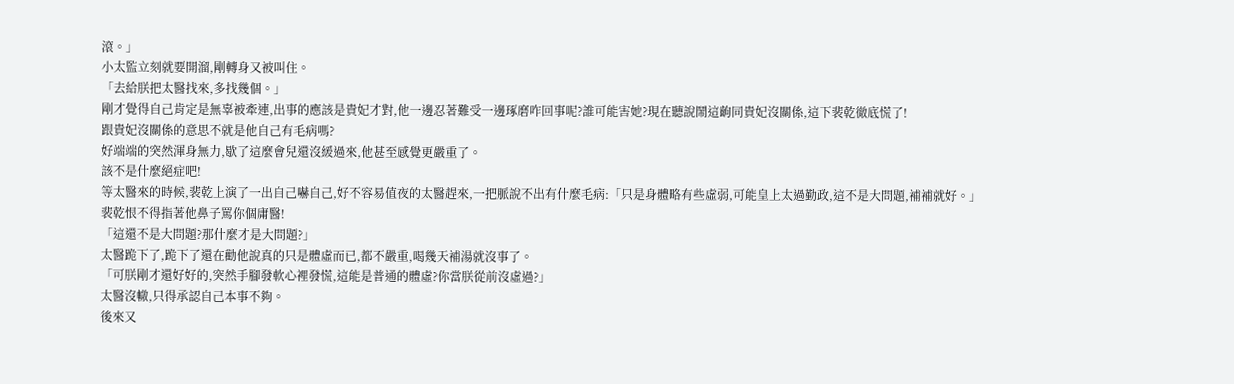滾。」
小太監立刻就要開溜,剛轉身又被叫住。
「去給朕把太醫找來,多找幾個。」
剛才覺得自己肯定是無辜被牽連,出事的應該是貴妃才對,他一邊忍著難受一邊琢磨咋回事呢?誰可能害她?現在聽說鬧這齣同貴妃沒關係,這下裴乾徹底慌了!
跟貴妃沒關係的意思不就是他自己有毛病嗎?
好端端的突然渾身無力,歇了這麼會兒還沒緩過來,他甚至感覺更嚴重了。
該不是什麼絕症吧!
等太醫來的時候,裴乾上演了一出自己嚇自己,好不容易值夜的太醫趕來,一把脈說不出有什麼毛病:「只是身體略有些虛弱,可能皇上太過勤政,這不是大問題,補補就好。」
裴乾恨不得指著他鼻子罵你個庸醫!
「這還不是大問題?那什麼才是大問題?」
太醫跪下了,跪下了還在勸他說真的只是體虛而已,都不嚴重,喝幾天補湯就沒事了。
「可朕剛才還好好的,突然手腳發軟心裡發慌,這能是普通的體虛?你當朕從前沒虛過?」
太醫沒轍,只得承認自己本事不夠。
後來又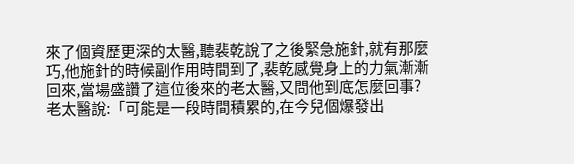來了個資歷更深的太醫,聽裴乾說了之後緊急施針,就有那麼巧,他施針的時候副作用時間到了,裴乾感覺身上的力氣漸漸回來,當場盛讚了這位後來的老太醫,又問他到底怎麼回事?
老太醫說:「可能是一段時間積累的,在今兒個爆發出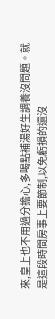來,皇上也不用過分擔心,多喝點補湯好生調養沒問題。就是這段時間房事上要節制,以免虧損的還沒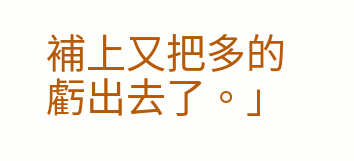補上又把多的虧出去了。」